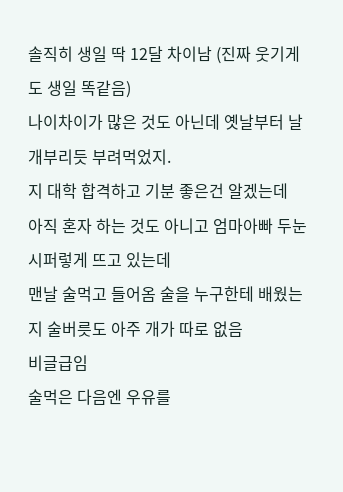솔직히 생일 딱 12달 차이남 (진짜 웃기게도 생일 똑같음)
나이차이가 많은 것도 아닌데 옛날부터 날 개부리듯 부려먹었지.
지 대학 합격하고 기분 좋은건 알겠는데
아직 혼자 하는 것도 아니고 엄마아빠 두눈 시퍼렇게 뜨고 있는데
맨날 술먹고 들어옴 술을 누구한테 배웠는지 술버릇도 아주 개가 따로 없음
비글급임
술먹은 다음엔 우유를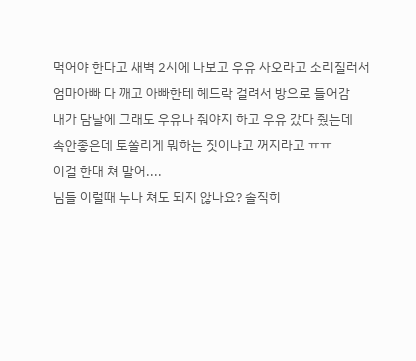먹어야 한다고 새벽 2시에 나보고 우유 사오라고 소리질러서
엄마아빠 다 깨고 아빠한테 헤드락 걸려서 방으로 들어감
내가 담날에 그래도 우유나 줘야지 하고 우유 갔다 줬는데
속안좋은데 토쏠리게 뭐하는 짓이냐고 꺼지라고 ㅠㅠ
이걸 한대 쳐 말어....
님들 이럴때 누나 쳐도 되지 않나요? 솔직히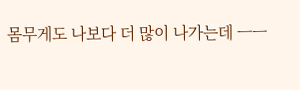몸무게도 나보다 더 많이 나가는데 ㅡㅡ